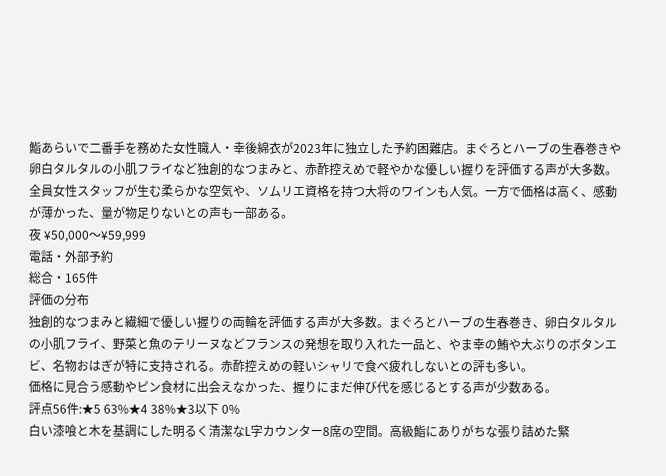鮨あらいで二番手を務めた女性職人・幸後綿衣が2023年に独立した予約困難店。まぐろとハーブの生春巻きや卵白タルタルの小肌フライなど独創的なつまみと、赤酢控えめで軽やかな優しい握りを評価する声が大多数。全員女性スタッフが生む柔らかな空気や、ソムリエ資格を持つ大将のワインも人気。一方で価格は高く、感動が薄かった、量が物足りないとの声も一部ある。
夜 ¥50,000〜¥59,999
電話・外部予約
総合・165件
評価の分布
独創的なつまみと繊細で優しい握りの両輪を評価する声が大多数。まぐろとハーブの生春巻き、卵白タルタルの小肌フライ、野菜と魚のテリーヌなどフランスの発想を取り入れた一品と、やま幸の鮪や大ぶりのボタンエビ、名物おはぎが特に支持される。赤酢控えめの軽いシャリで食べ疲れしないとの評も多い。
価格に見合う感動やピン食材に出会えなかった、握りにまだ伸び代を感じるとする声が少数ある。
評点56件:★5 63%★4 38%★3以下 0%
白い漆喰と木を基調にした明るく清潔なL字カウンター8席の空間。高級鮨にありがちな張り詰めた緊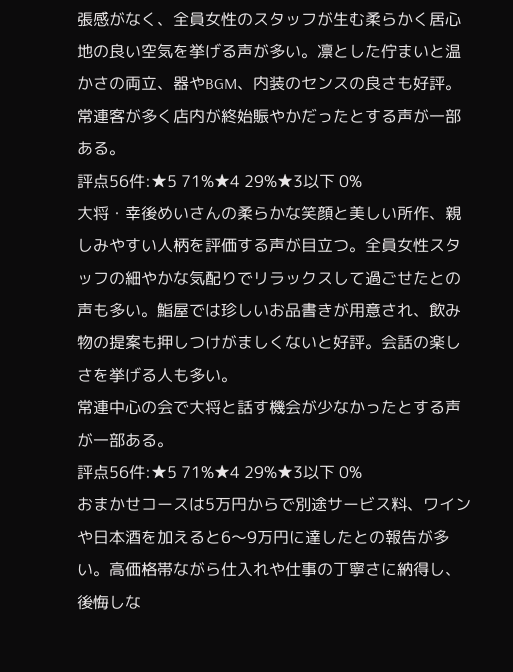張感がなく、全員女性のスタッフが生む柔らかく居心地の良い空気を挙げる声が多い。凛とした佇まいと温かさの両立、器やBGM、内装のセンスの良さも好評。
常連客が多く店内が終始賑やかだったとする声が一部ある。
評点56件:★5 71%★4 29%★3以下 0%
大将・幸後めいさんの柔らかな笑顔と美しい所作、親しみやすい人柄を評価する声が目立つ。全員女性スタッフの細やかな気配りでリラックスして過ごせたとの声も多い。鮨屋では珍しいお品書きが用意され、飲み物の提案も押しつけがましくないと好評。会話の楽しさを挙げる人も多い。
常連中心の会で大将と話す機会が少なかったとする声が一部ある。
評点56件:★5 71%★4 29%★3以下 0%
おまかせコースは5万円からで別途サービス料、ワインや日本酒を加えると6〜9万円に達したとの報告が多い。高価格帯ながら仕入れや仕事の丁寧さに納得し、後悔しな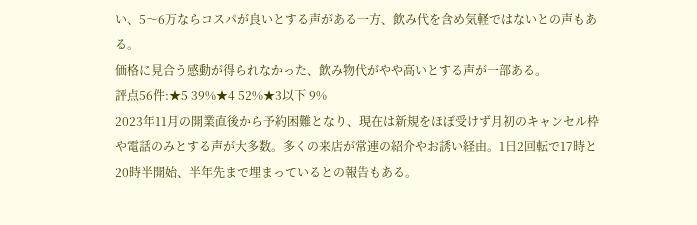い、5〜6万ならコスパが良いとする声がある一方、飲み代を含め気軽ではないとの声もある。
価格に見合う感動が得られなかった、飲み物代がやや高いとする声が一部ある。
評点56件:★5 39%★4 52%★3以下 9%
2023年11月の開業直後から予約困難となり、現在は新規をほぼ受けず月初のキャンセル枠や電話のみとする声が大多数。多くの来店が常連の紹介やお誘い経由。1日2回転で17時と20時半開始、半年先まで埋まっているとの報告もある。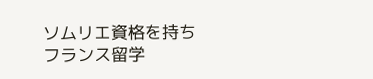ソムリエ資格を持ちフランス留学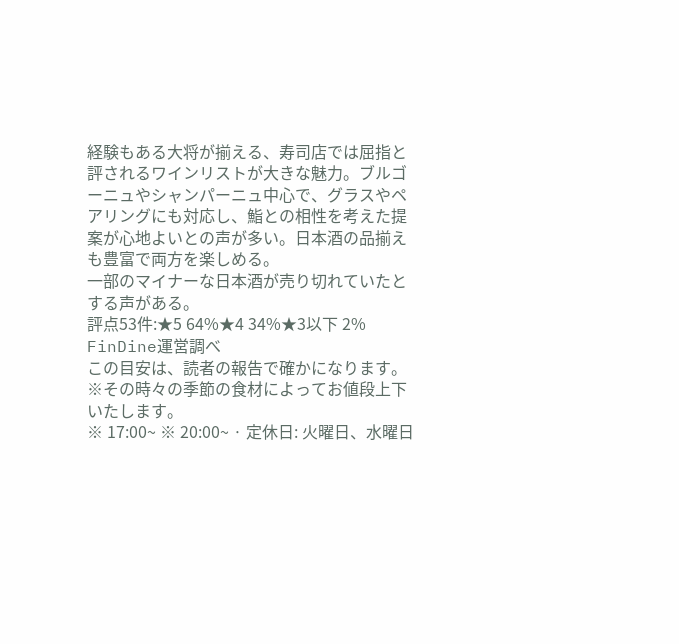経験もある大将が揃える、寿司店では屈指と評されるワインリストが大きな魅力。ブルゴーニュやシャンパーニュ中心で、グラスやペアリングにも対応し、鮨との相性を考えた提案が心地よいとの声が多い。日本酒の品揃えも豊富で両方を楽しめる。
一部のマイナーな日本酒が売り切れていたとする声がある。
評点53件:★5 64%★4 34%★3以下 2%
FinDine運営調べ
この目安は、読者の報告で確かになります。
※その時々の季節の食材によってお値段上下いたします。
※ 17:00~ ※ 20:00~ · 定休日: 火曜日、水曜日